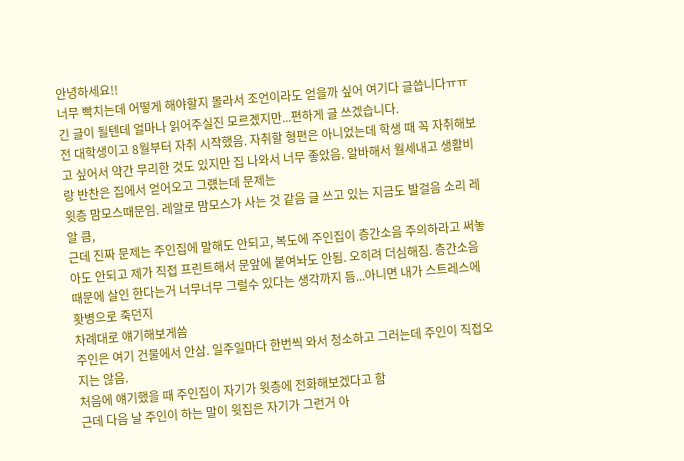안녕하세요!!
너무 빡치는데 어떻게 해야할지 몰라서 조언이라도 얻을까 싶어 여기다 글씁니다ㅠㅠ
긴 글이 될텐데 얼마나 읽어주실진 모르곘지만...편하게 글 쓰겠습니다.
전 대학생이고 8월부터 자취 시작했음. 자취할 형편은 아니었는데 학생 때 꼭 자취해보고 싶어서 약간 무리한 것도 있지만 집 나와서 너무 좋았음. 알바해서 월세내고 생활비랑 반찬은 집에서 얻어오고 그럤는데 문제는
윗층 맘모스때문임. 레알로 맘모스가 사는 것 같음 글 쓰고 있는 지금도 발걸음 소리 레알 큼,
근데 진짜 문제는 주인집에 말해도 안되고, 복도에 주인집이 층간소음 주의하라고 써놓아도 안되고 제가 직접 프린트해서 문앞에 붙여놔도 안됨. 오히려 더심해짐. 층간소음때문에 살인 한다는거 너무너무 그럴수 있다는 생각까지 듬...아니면 내가 스트레스에 홧병으로 죽던지
차례대로 얘기해보게씀
주인은 여기 건물에서 안삼. 일주일마다 한번씩 와서 청소하고 그러는데 주인이 직접오지는 않음.
처음에 얘기했을 때 주인집이 자기가 윗층에 전화해보겠다고 함
근데 다음 날 주인이 하는 말이 윗집은 자기가 그런거 아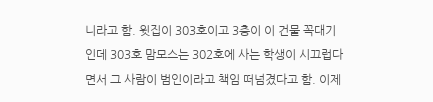니라고 함. 윗집이 303호이고 3층이 이 건물 꼭대기인데 303호 맘모스는 302호에 사는 학생이 시끄럽다면서 그 사람이 범인이라고 책임 떠넘겼다고 함. 이제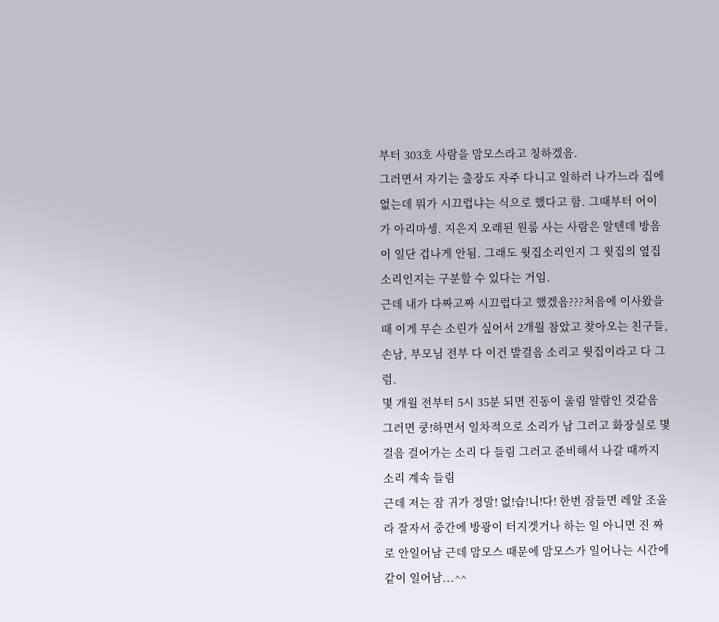부터 303호 사람을 맘모스라고 칭하겠음.
그러면서 자기는 출장도 자주 다니고 일하러 나가느라 집에 없는데 뭐가 시끄럽냐는 식으로 했다고 함. 그때부터 어이가 아리마셍. 지은지 오래된 원룸 사는 사람은 알텐데 방음이 일단 겁나게 안됨. 그래도 윗집소리인지 그 윗집의 옆집소리인지는 구분할 수 있다는 거임.
근데 내가 다짜고짜 시끄럽다고 했겠음???처음에 이사왔을 때 이게 무슨 소린가 싶어서 2개월 참았고 찾아오는 친구들, 손남, 부모님 전부 다 이건 발걸음 소리고 윗집이라고 다 그럼.
몇 개월 전부터 5시 35분 되면 진동이 울림 알람인 것같음 그러면 쿵!하면서 일차적으로 소리가 남 그러고 화장실로 몇걸음 걸어가는 소리 다 들림 그러고 준비해서 나갈 때까지 소리 계속 들림
근데 저는 잠 귀가 정말! 없!습!니!다! 한번 잠들면 레알 조올라 잘자서 중간에 방광이 터지겟거나 하는 일 아니면 진 짜 로 안일어남 근데 맘모스 때문에 맘모스가 일어나는 시간에 같이 일어남...^^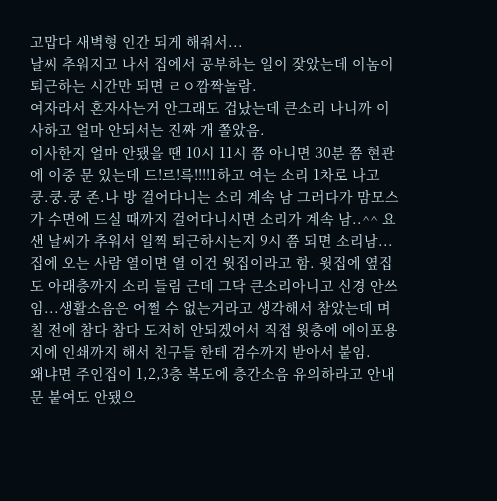고맙다 새벽형 인간 되게 해줘서...
날씨 추워지고 나서 집에서 공부하는 일이 잦았는데 이놈이 퇴근하는 시간만 되면 ㄹㅇ깜짝놀람.
여자라서 혼자사는거 안그래도 겁났는데 큰소리 나니까 이사하고 얼마 안되서는 진짜 개 쫄았음.
이사한지 얼마 안됐을 땐 10시 11시 쯤 아니면 30분 쯤 현관에 이중 문 있는데 드!르!륵!!!!1하고 여는 소리 1차로 나고 쿵.쿵.쿵 존.나 방 걸어다니는 소리 계속 남 그러다가 맘모스가 수면에 드실 때까지 걸어다니시면 소리가 계속 남..^^ 요샌 날씨가 추워서 일찍 퇴근하시는지 9시 쯤 되면 소리남...
집에 오는 사람 열이면 열 이건 윗집이라고 함. 윗집에 옆집도 아래층까지 소리 들림 근데 그닥 큰소리아니고 신경 안쓰임...생활소음은 어쩔 수 없는거라고 생각해서 참았는데 며칠 전에 참다 참다 도저히 안되겠어서 직접 윗층에 에이포용지에 인쇄까지 해서 친구들 한테 검수까지 받아서 붙임.
왜냐면 주인집이 1,2,3층 복도에 층간소음 유의하라고 안내문 붙여도 안됐으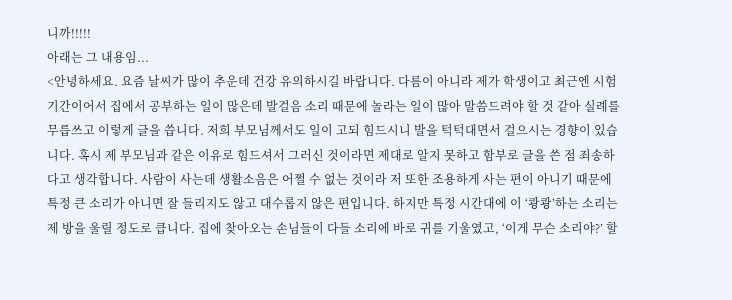니까!!!!!
아래는 그 내용임...
<안녕하세요. 요즘 날씨가 많이 추운데 건강 유의하시길 바랍니다. 다름이 아니라 제가 학생이고 최근엔 시험기간이어서 집에서 공부하는 일이 많은데 발걸음 소리 때문에 놀라는 일이 많아 말씀드려야 할 것 같아 실례를 무릅쓰고 이렇게 글을 씁니다. 저희 부모님께서도 일이 고되 힘드시니 발을 턱턱대면서 걸으시는 경향이 있습니다. 혹시 제 부모님과 같은 이유로 힘드셔서 그러신 것이라면 제대로 알지 못하고 함부로 글을 쓴 점 죄송하다고 생각합니다. 사람이 사는데 생활소음은 어쩔 수 없는 것이라 저 또한 조용하게 사는 편이 아니기 때문에 특정 큰 소리가 아니면 잘 들리지도 않고 대수롭지 않은 편입니다. 하지만 특정 시간대에 이 ‘쾅쾅’하는 소리는 제 방을 울릴 정도로 큽니다. 집에 찾아오는 손님들이 다들 소리에 바로 귀를 기울였고, ‘이게 무슨 소리야?’ 할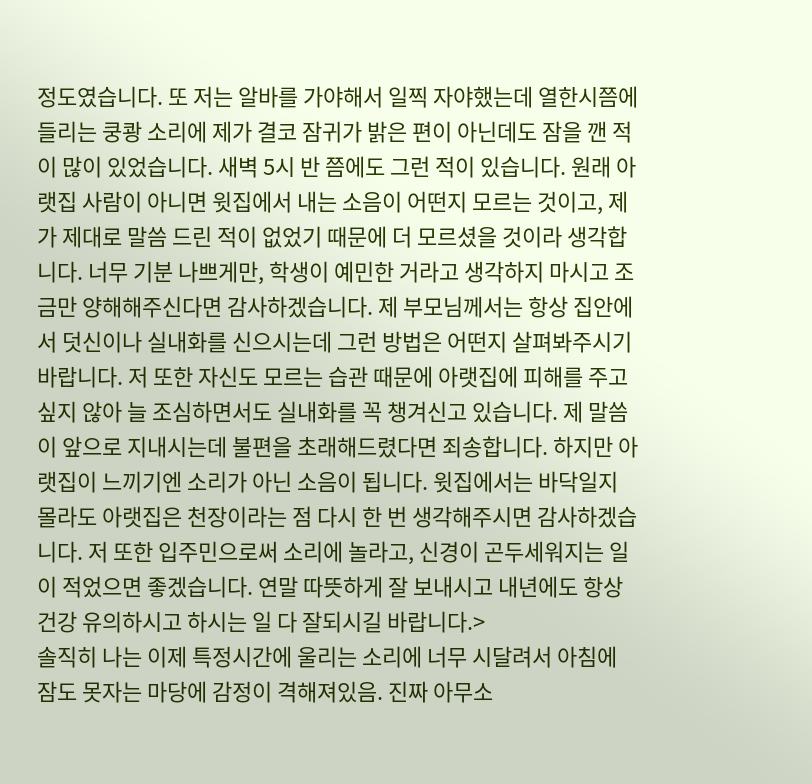정도였습니다. 또 저는 알바를 가야해서 일찍 자야했는데 열한시쯤에 들리는 쿵쾅 소리에 제가 결코 잠귀가 밝은 편이 아닌데도 잠을 깬 적이 많이 있었습니다. 새벽 5시 반 쯤에도 그런 적이 있습니다. 원래 아랫집 사람이 아니면 윗집에서 내는 소음이 어떤지 모르는 것이고, 제가 제대로 말씀 드린 적이 없었기 때문에 더 모르셨을 것이라 생각합니다. 너무 기분 나쁘게만, 학생이 예민한 거라고 생각하지 마시고 조금만 양해해주신다면 감사하겠습니다. 제 부모님께서는 항상 집안에서 덧신이나 실내화를 신으시는데 그런 방법은 어떤지 살펴봐주시기 바랍니다. 저 또한 자신도 모르는 습관 때문에 아랫집에 피해를 주고 싶지 않아 늘 조심하면서도 실내화를 꼭 챙겨신고 있습니다. 제 말씀이 앞으로 지내시는데 불편을 초래해드렸다면 죄송합니다. 하지만 아랫집이 느끼기엔 소리가 아닌 소음이 됩니다. 윗집에서는 바닥일지 몰라도 아랫집은 천장이라는 점 다시 한 번 생각해주시면 감사하겠습니다. 저 또한 입주민으로써 소리에 놀라고, 신경이 곤두세워지는 일이 적었으면 좋겠습니다. 연말 따뜻하게 잘 보내시고 내년에도 항상 건강 유의하시고 하시는 일 다 잘되시길 바랍니다.>
솔직히 나는 이제 특정시간에 울리는 소리에 너무 시달려서 아침에 잠도 못자는 마당에 감정이 격해져있음. 진짜 아무소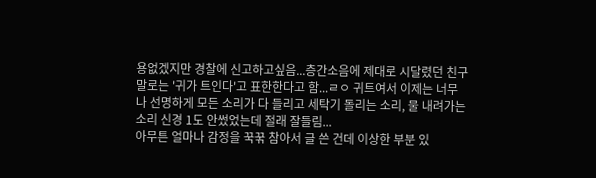용없겠지만 경찰에 신고하고싶음...층간소음에 제대로 시달렸던 친구말로는 '귀가 트인다'고 표한한다고 함...ㄹㅇ 귀트여서 이제는 너무나 선명하게 모든 소리가 다 들리고 세탁기 돌리는 소리, 물 내려가는 소리 신경 1도 안썼었는데 절래 잘들림...
아무튼 얼마나 감정을 꾹꾺 참아서 글 쓴 건데 이상한 부분 있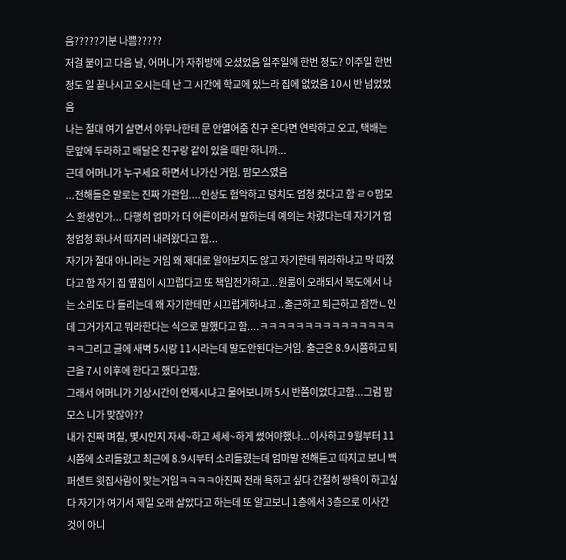음?????기분 나쁨?????
저걸 붙이고 다음 날, 어머니가 자취방에 오셨었음 일주일에 한번 정도? 이주일 한번정도 일 끝나시고 오시는데 난 그 시간에 학교에 있느라 집에 없었음 10시 반 넘었었음
나는 절대 여기 살면서 아무나한테 문 안열어줌 친구 온다면 연락하고 오고, 택배는 문앞에 두라하고 배달은 친구랑 같이 있을 때만 하니까...
근데 어머니가 누구세요 하면서 나가신 거임. 맘모스였음
...전해들은 말로는 진짜 가관임....인상도 험악하고 덩치도 엄청 컸다고 함 ㄹㅇ맘모스 환생인가... 다행히 엄마가 더 어른이라서 말하는데 예의는 차렸다는데 자기거 엄청엄청 화나서 따지러 내려왔다고 함...
자기가 절대 아니라는 거임 왜 제대로 알아보지도 않고 자기한테 뭐라하냐고 막 따졌다고 함 자기 집 옆집이 시끄럽다고 또 책임전가하고...원룸이 오래되서 복도에서 나는 소리도 다 들리는데 왜 자기한테만 시끄럽게하냐고 ..출근하고 퇴근하고 잠깐ㄴ인데 그거가지고 뭐라한다는 식으로 말했다고 함....ㅋㅋㅋㅋㅋㅋㅋㅋㅋㅋㅋㅋㅋㅋㅋㅋㅋ그리고 글에 새벽 5시랑 11시라는데 말도안된다는거임. 출근은 8.9시쯤하고 퇴근을 7시 이후에 한다고 했다고함.
그래서 어머니가 기상시간이 언제시냐고 물어보니까 5시 반쯤이었다고함...그럼 맘모스 니가 맞잖아??
내가 진짜 며칠, 몇시인지 자세~하고 세세~하게 썼어야했나...이사하고 9월부터 11시쯤에 소리들렸고 최근에 8.9시부터 소리들렸는데 엄마말 전해듣고 따지고 보니 백퍼센트 윗집사람이 맞는거임ㅋㅋㅋㅋ아진짜 전래 욕하고 싶다 간절히 쌍욕이 하고싶다 자기가 여기서 제일 오래 살았다고 하는데 또 알고보니 1층에서 3층으로 이사간 것이 아니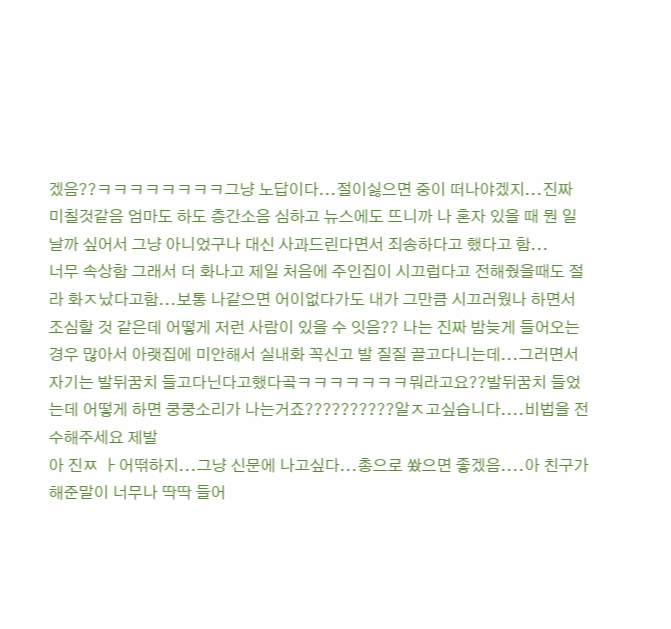겠음??ㅋㅋㅋㅋㅋㅋㅋㅋ그냥 노답이다...절이싫으면 중이 떠나야겠지...진짜 미칠것같음 엄마도 하도 층간소음 심하고 뉴스에도 뜨니까 나 혼자 있을 때 뭔 일 날까 싶어서 그냥 아니었구나 대신 사과드린다면서 죄송하다고 했다고 함...
너무 속상함 그래서 더 화나고 제일 처음에 주인집이 시끄럽다고 전해줬을때도 절라 화ㅈ났다고함...보통 나같으면 어이없다가도 내가 그만큼 시끄러웠나 하면서 조심할 것 같은데 어떻게 저런 사람이 있을 수 잇음?? 나는 진짜 밤늦게 들어오는 경우 많아서 아랫집에 미안해서 실내화 꼭신고 발 질질 끌고다니는데...그러면서 자기는 발뒤꿈치 들고다닌다고했다곸ㅋㅋㅋㅋㅋㅋㅋ뭐라고요??발뒤꿈치 들었는데 어떻게 하면 쿵쿵소리가 나는거죠??????????알ㅈ고싶습니다....비법을 전수해주세요 제발
아 진ㅉ ㅏ어떢하지...그냥 신문에 나고싶다...총으로 쐈으면 좋겠음....아 친구가 해준말이 너무나 딱딱 들어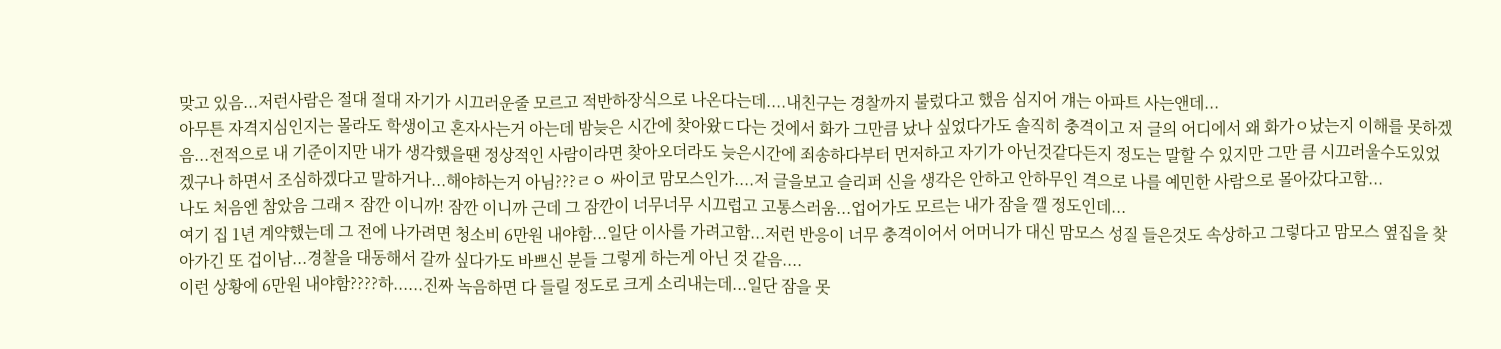맞고 있음...저런사람은 절대 절대 자기가 시끄러운줄 모르고 적반하장식으로 나온다는데....내친구는 경찰까지 불렀다고 했음 심지어 걔는 아파트 사는앤데...
아무튼 자격지심인지는 몰라도 학생이고 혼자사는거 아는데 밤늦은 시간에 찾아왔ㄷ다는 것에서 화가 그만큼 났나 싶었다가도 솔직히 충격이고 저 글의 어디에서 왜 화가ㅇ났는지 이해를 못하겠음...전적으로 내 기준이지만 내가 생각했을땐 정상적인 사람이라면 찾아오더라도 늦은시간에 죄송하다부터 먼저하고 자기가 아닌것같다든지 정도는 말할 수 있지만 그만 큼 시끄러울수도있었겠구나 하면서 조심하겠다고 말하거나...해야하는거 아님???ㄹㅇ 싸이코 맘모스인가....저 글을보고 슬리퍼 신을 생각은 안하고 안하무인 격으로 나를 예민한 사람으로 몰아갔다고함...
나도 처음엔 참았음 그래ㅈ 잠깐 이니까! 잠깐 이니까 근데 그 잠깐이 너무너무 시끄럽고 고통스러움...업어가도 모르는 내가 잠을 깰 정도인데...
여기 집 1년 계약했는데 그 전에 나가려면 청소비 6만원 내야함...일단 이사를 가려고함...저런 반응이 너무 충격이어서 어머니가 대신 맘모스 성질 들은것도 속상하고 그렇다고 맘모스 옆집을 찾아가긴 또 겁이남...경찰을 대동해서 갈까 싶다가도 바쁘신 분들 그렇게 하는게 아닌 것 같음....
이런 상황에 6만원 내야함????하......진짜 녹음하면 다 들릴 정도로 크게 소리내는데...일단 잠을 못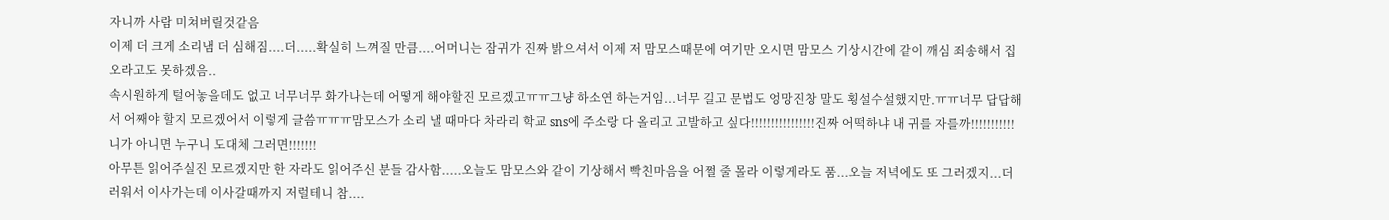자니까 사람 미쳐버릴것같음
이제 더 크게 소리냄 더 심해짐....더.....확실히 느껴질 만큼....어머니는 잠귀가 진짜 밝으셔서 이제 저 맘모스때문에 여기만 오시면 맘모스 기상시간에 같이 깨심 죄송해서 집 오라고도 못하겠음..
속시원하게 털어놓을데도 없고 너무너무 화가나는데 어떻게 해야할진 모르겠고ㅠㅠ그냥 하소연 하는거임...너무 길고 문법도 엉망진창 말도 횡설수설했지만.ㅠㅠ너무 답답해서 어째야 할지 모르겠어서 이렇게 글씀ㅠㅠㅠ맘모스가 소리 낼 때마다 차라리 학교 sns에 주소랑 다 올리고 고발하고 싶다!!!!!!!!!!!!!!!!진짜 어떡하냐 내 귀를 자를까!!!!!!!!!!!니가 아니면 누구니 도대체 그러면!!!!!!!
아무튼 읽어주실진 모르겠지만 한 자라도 읽어주신 분들 감사함.....오늘도 맘모스와 같이 기상해서 빡친마음을 어쩔 줄 몰라 이렇게라도 품...오늘 저녁에도 또 그러겠지...더러워서 이사가는데 이사갈때까지 저럴테니 참....